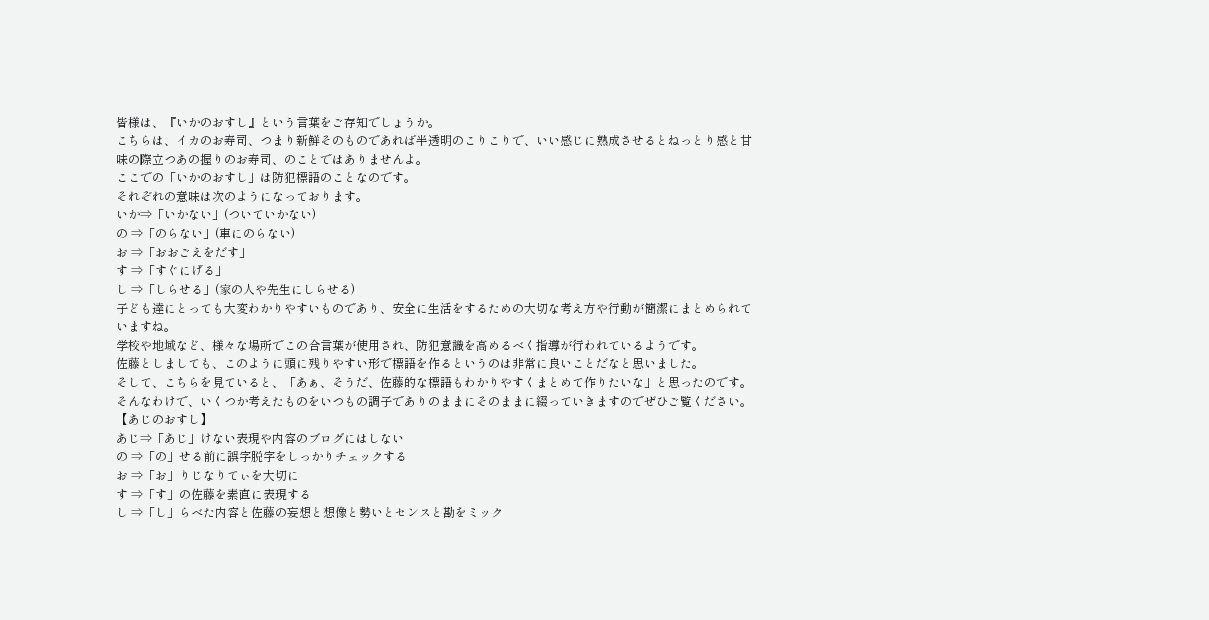皆様は、『いかのおすし』という言葉をご存知でしょうか。
こちらは、イカのお寿司、つまり新鮮そのものであれば半透明のこりこりで、いい感じに熟成させるとねっとり感と甘味の際立つあの握りのお寿司、のことではありませんよ。
ここでの「いかのおすし」は防犯標語のことなのです。
それぞれの意味は次のようになっております。
いか⇒「いかない」(ついていかない)
の ⇒「のらない」(車にのらない)
お ⇒「おおごえをだす」
す ⇒「すぐにげる」
し ⇒「しらせる」(家の人や先生にしらせる)
子ども達にとっても大変わかりやすいものであり、安全に生活をするための大切な考え方や行動が簡潔にまとめられていますね。
学校や地域など、様々な場所でこの合言葉が使用され、防犯意識を高めるべく指導が行われているようです。
佐藤としましても、このように頭に残りやすい形で標語を作るというのは非常に良いことだなと思いました。
そして、こちらを見ていると、「あぁ、そうだ、佐藤的な標語もわかりやすくまとめて作りたいな」と思ったのです。
そんなわけで、いくつか考えたものをいつもの調子でありのままにそのままに綴っていきますのでぜひご覧ください。
【あじのおすし】
あじ⇒「あじ」けない表現や内容のブログにはしない
の ⇒「の」せる前に誤字脱字をしっかりチェックする
お ⇒「お」りじなりてぃを大切に
す ⇒「す」の佐藤を素直に表現する
し ⇒「し」らべた内容と佐藤の妄想と想像と勢いとセンスと勘をミック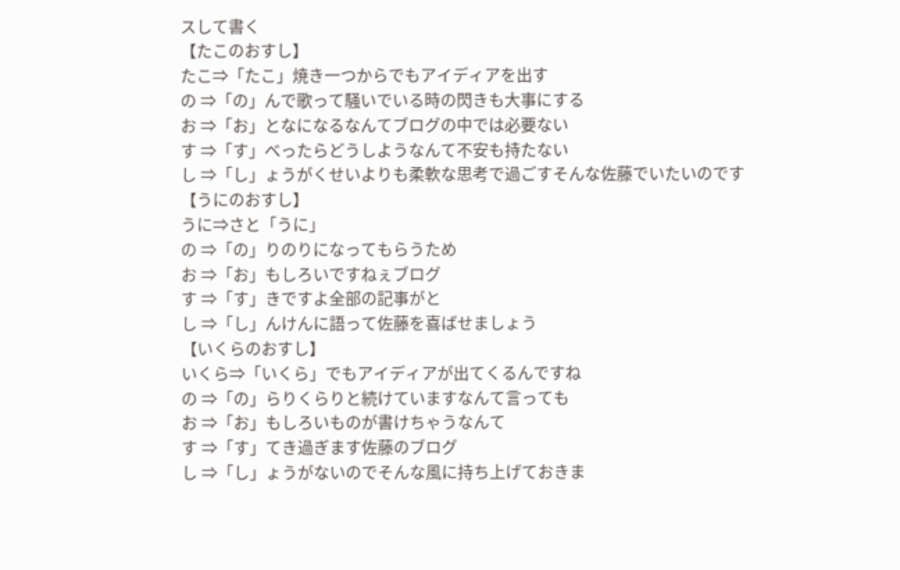スして書く
【たこのおすし】
たこ⇒「たこ」焼き一つからでもアイディアを出す
の ⇒「の」んで歌って騒いでいる時の閃きも大事にする
お ⇒「お」となになるなんてブログの中では必要ない
す ⇒「す」べったらどうしようなんて不安も持たない
し ⇒「し」ょうがくせいよりも柔軟な思考で過ごすそんな佐藤でいたいのです
【うにのおすし】
うに⇒さと「うに」
の ⇒「の」りのりになってもらうため
お ⇒「お」もしろいですねぇブログ
す ⇒「す」きですよ全部の記事がと
し ⇒「し」んけんに語って佐藤を喜ばせましょう
【いくらのおすし】
いくら⇒「いくら」でもアイディアが出てくるんですね
の ⇒「の」らりくらりと続けていますなんて言っても
お ⇒「お」もしろいものが書けちゃうなんて
す ⇒「す」てき過ぎます佐藤のブログ
し ⇒「し」ょうがないのでそんな風に持ち上げておきま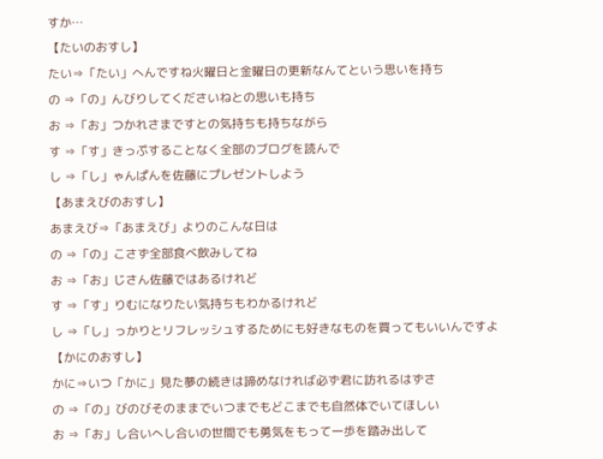すか…
【たいのおすし】
たい⇒「たい」へんですね火曜日と金曜日の更新なんてという思いを持ち
の ⇒「の」んびりしてくださいねとの思いも持ち
お ⇒「お」つかれさまですとの気持ちも持ちながら
す ⇒「す」きっぷすることなく全部のブログを読んで
し ⇒「し」ゃんぱんを佐藤にプレゼントしよう
【あまえびのおすし】
あまえび⇒「あまえび」よりのこんな日は
の ⇒「の」こさず全部食べ飲みしてね
お ⇒「お」じさん佐藤ではあるけれど
す ⇒「す」りむになりたい気持ちもわかるけれど
し ⇒「し」っかりとリフレッシュするためにも好きなものを買ってもいいんですよ
【かにのおすし】
かに⇒いつ「かに」見た夢の続きは諦めなければ必ず君に訪れるはずさ
の ⇒「の」びのびそのままでいつまでもどこまでも自然体でいてほしい
お ⇒「お」し合いへし合いの世間でも勇気をもって一歩を踏み出して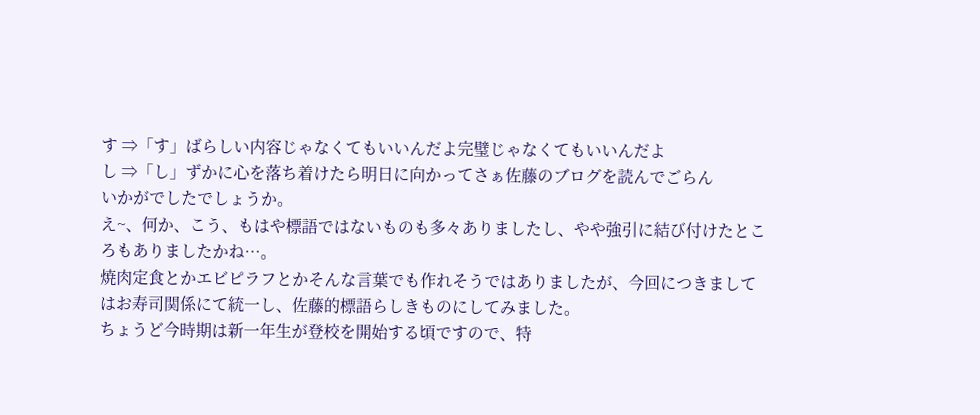す ⇒「す」ばらしい内容じゃなくてもいいんだよ完璧じゃなくてもいいんだよ
し ⇒「し」ずかに心を落ち着けたら明日に向かってさぁ佐藤のブログを読んでごらん
いかがでしたでしょうか。
え~、何か、こう、もはや標語ではないものも多々ありましたし、やや強引に結び付けたところもありましたかね…。
焼肉定食とかエビピラフとかそんな言葉でも作れそうではありましたが、今回につきましてはお寿司関係にて統一し、佐藤的標語らしきものにしてみました。
ちょうど今時期は新一年生が登校を開始する頃ですので、特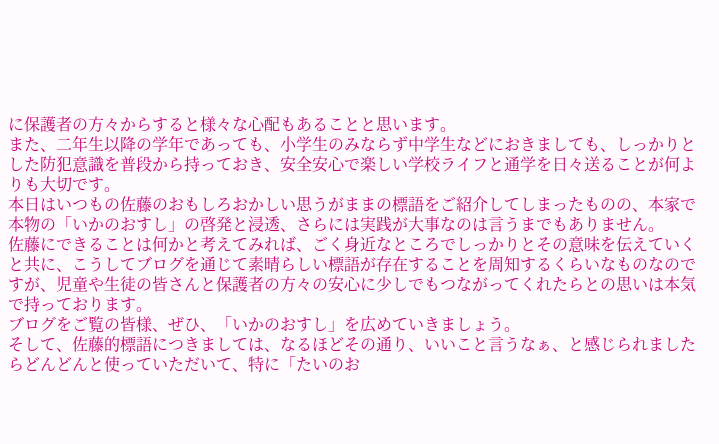に保護者の方々からすると様々な心配もあることと思います。
また、二年生以降の学年であっても、小学生のみならず中学生などにおきましても、しっかりとした防犯意識を普段から持っておき、安全安心で楽しい学校ライフと通学を日々送ることが何よりも大切です。
本日はいつもの佐藤のおもしろおかしい思うがままの標語をご紹介してしまったものの、本家で本物の「いかのおすし」の啓発と浸透、さらには実践が大事なのは言うまでもありません。
佐藤にできることは何かと考えてみれば、ごく身近なところでしっかりとその意味を伝えていくと共に、こうしてブログを通じて素晴らしい標語が存在することを周知するくらいなものなのですが、児童や生徒の皆さんと保護者の方々の安心に少しでもつながってくれたらとの思いは本気で持っております。
ブログをご覧の皆様、ぜひ、「いかのおすし」を広めていきましょう。
そして、佐藤的標語につきましては、なるほどその通り、いいこと言うなぁ、と感じられましたらどんどんと使っていただいて、特に「たいのお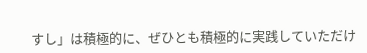すし」は積極的に、ぜひとも積極的に実践していただけ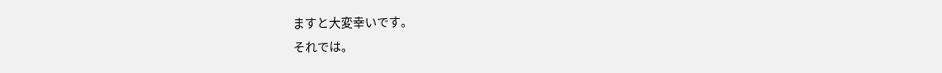ますと大変幸いです。
それでは。